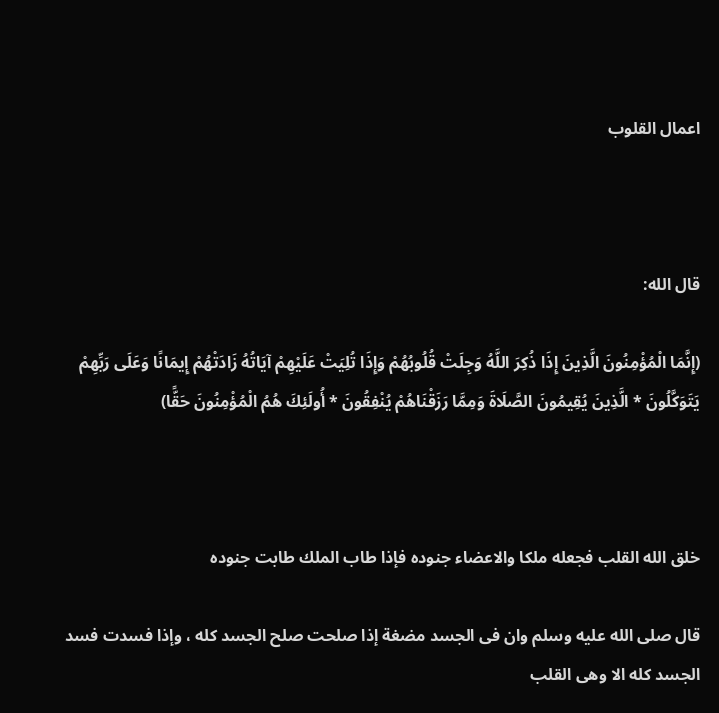اعمال القلوب



قال الله:

(إِنَّمَا الْمُؤْمِنُونَ الَّذِينَ إِذَا ذُكِرَ اللَّهُ وَجِلَتْ قُلُوبُهُمْ وَإِذَا تُلِيَتْ عَلَيْهِمْ آيَاتُهُ زَادَتْهُمْ إِيمَانًا وَعَلَى رَبِّهِمْ يَتَوَكَّلُونَ * الَّذِينَ يُقِيمُونَ الصَّلَاةَ وَمِمَّا رَزَقْنَاهُمْ يُنْفِقُونَ * أُولَئِكَ هُمُ الْمُؤْمِنُونَ حَقًّا)



خلق الله القلب فجعله ملكا والاعضاء جنوده فإذا طاب الملك طابت جنوده

قال صلى الله عليه وسلم وان فى الجسد مضغة إذا صلحت صلح الجسد كله ، وإذا فسدت فسد الجسد كله الا وهى القلب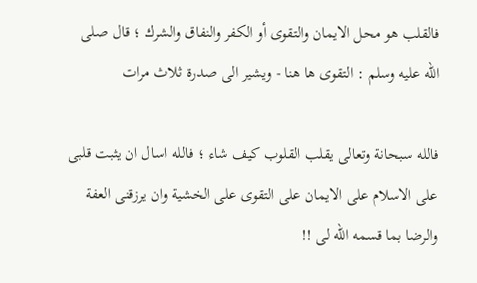فالقلب هو محل الايمان والتقوى أو الكفر والنفاق والشرك ؛ قال صلى الله عليه وسلم : التقوى ها هنا - ويشير الى صدرة ثلاث مرات

فالله سبحانة وتعالى يقلب القلوب كيف شاء ؛ فالله اسال ان يثبت قلبى على الاسلام على الايمان على التقوى على الخشية وان يرزقنى العفة والرضا بما قسمه الله لى !!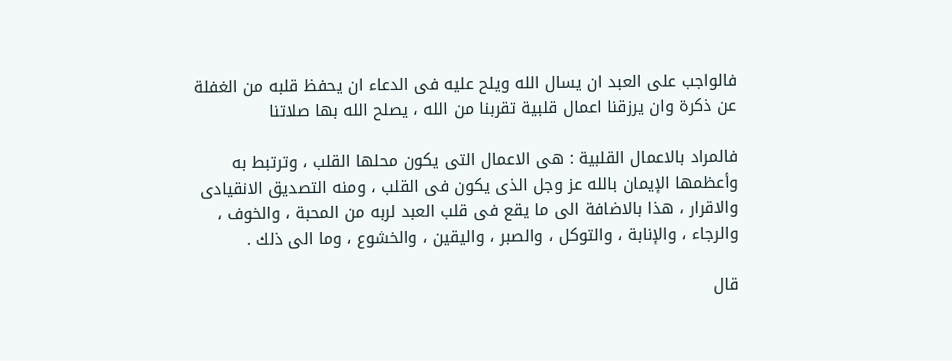فالواجب على العبد ان يسال الله ويلح عليه فى الدعاء ان يحفظ قلبه من الغفلة عن ذكرة وان يرزقنا اعمال قلبية تقربنا من الله ، يصلح الله بها صلاتنا

فالمراد بالاعمال القلبية : هى الاعمال التى يكون محلها القلب ، وترتبط به وأعظمها الإيمان بالله عز وجل الذى يكون فى القلب ، ومنه التصديق الانقيادى والاقرار ، هذا بالاضافة الى ما يقع فى قلب العبد لربه من المحبة ، والخوف ، والرجاء ، والإنابة ، والتوكل ، والصبر ، واليقين ، والخشوع ، وما الى ذلك .

قال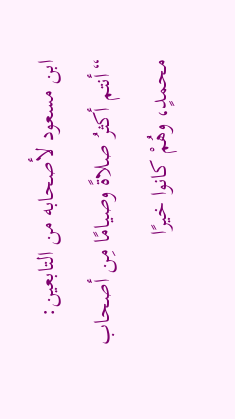ابن مسعود لأصحابه من التابعين: “أنتم أكثرُ صلاةً وصيامًا مِن أصحاب محمدٍ، وهُمْ كانوا خيرًا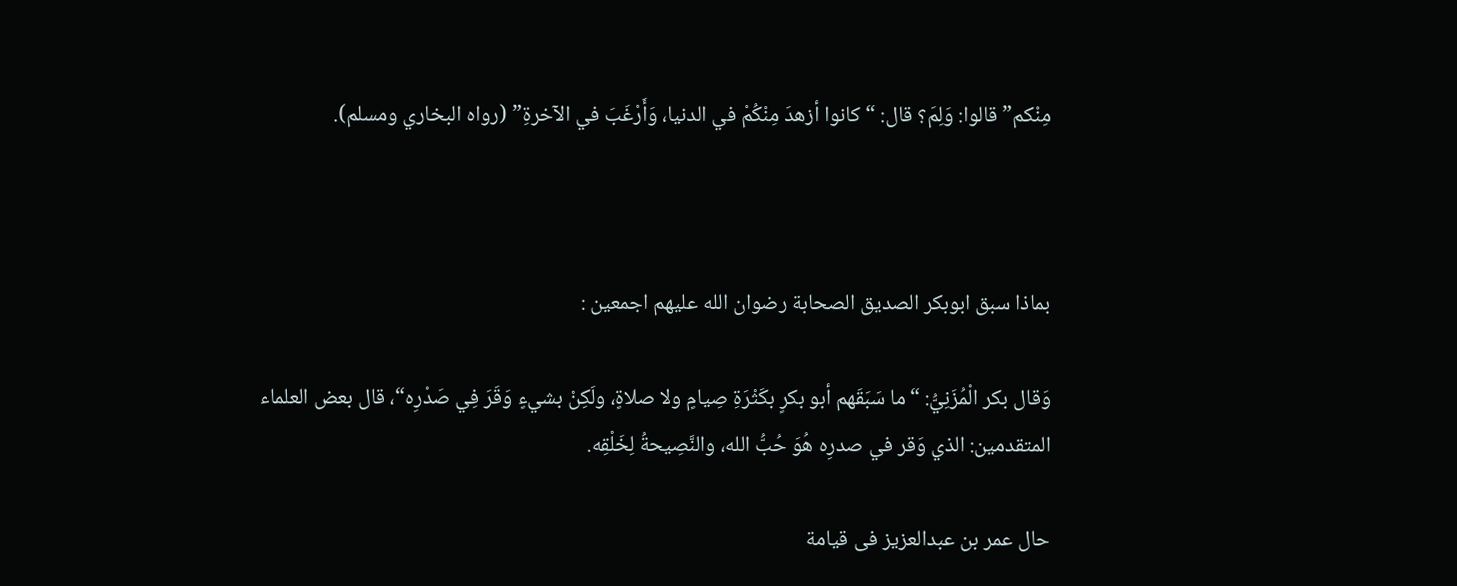مِنْكم” قالوا: وَلِمَ؟ قال: “كانوا أزهدَ مِنْكُمْ في الدنيا، وَأَرْغَبَ في الآخرةِ” (رواه البخاري ومسلم).



بماذا سبق ابوبكر الصديق الصحابة رضوان الله عليهم اجمعين :

وَقال بكر الْمُزَنِيُّ: “ما سَبَقَهم أبو بكرٍ بكَثْرَةِ صِيامٍ ولا صلاةٍ، ولَكِنْ بشيءٍ وَقَرَ فِي صَدْرِه“، قال بعض العلماء المتقدمين: الذي وَقر في صدرِه هُوَ حُبُّ الله، والنَّصِيحةُ لِخَلْقِه.

حال عمر بن عبدالعزيز فى قيامة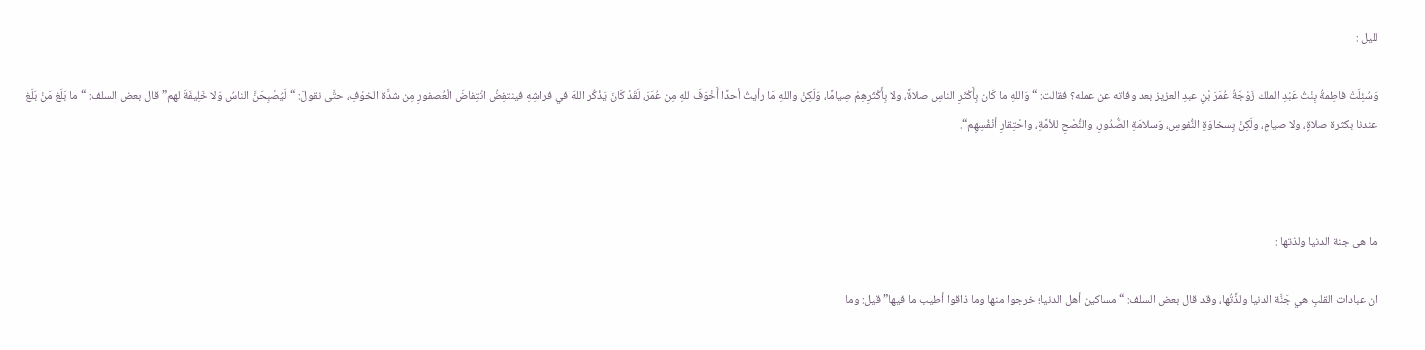لليل :

وَسُئِلَتْ فاطِمةُ بِنْتُ عَبْدِ الملك زَوْجَةُ عُمَرَ بْنِ عبدِ العزيز بعد وفاته عن عمله؟ فقالت: “وَاللهِ ما كَان بِأَكْثَرِ الناسِ صلاةً، ولا بِأَكْثَرِهِمْ صِيامًا، وَلَكِنْ واللهِ مَا رأيتُ أحدًا أَخْوَفَ للهِ مِن عُمَرَ، لَقَدْ كَانَ يَذْكُر اللهَ في فراشِهِ فينتفِضُ انْتِفاضَ الْعُصفورِ مِن شدَّة الخوْفِ، حتَّى نقولَ: “لَيُصْبِحَنَّ الناسُ وَلا خَلِيفَةَ لهم” قال بعض السلف: “ما بَلَغ مَنْ بَلَغ عندنا بكثرة صلاةٍ، ولا صيامٍ، ولَكِنْ بِسخاوَةِ النُّفوسِ، وَسلامَةِ الصُّدُورِ، والنُّصْحِ للأمَّةِ، واحْتِقارِ أنْفُسِهِم“.



ما هى جنة الدنيا ولذتها :

ان عبادات القلبِ هي جَنَّة الدنيا ولذَّتُها، وقد قال بعض السلف: “مساكين أهل الدنيا؛ خرجوا منها وما ذاقوا أطيب ما فيها” قيل: وما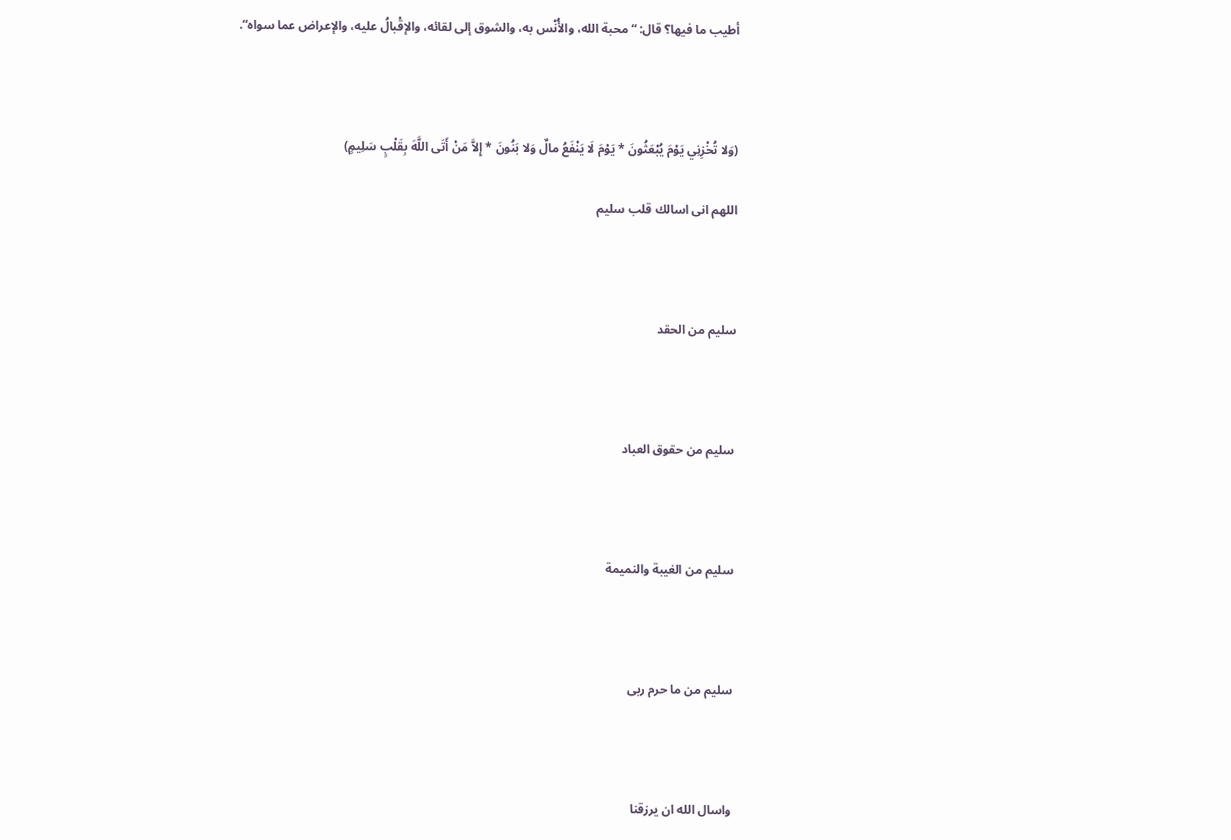أطيب ما فيها؟ قال: “محبة الله، والأُنْس به، والشوق إلى لقائه، والإقْبالُ عليه، والإعراض عما سواه“.



(وَلا تُخْزِنِي يَوْمَ يُبْعَثُونَ * يَوْمَ لَا يَنْفَعُ مالٌ وَلا بَنُونَ * إِلاَّ مَنْ أَتَى اللَّهَ بِقَلْبٍ سَلِيمٍ)

اللهم انى اسالك قلب سليم



سليم من الحقد



سليم من حقوق العباد



سليم من الغيبة والنميمة



سليم من ما حرم ربى



واسال الله ان يرزقنا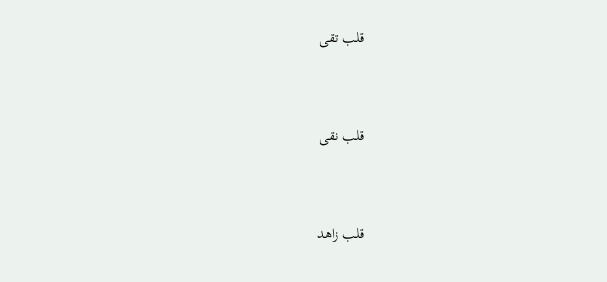قلب تقى



قلب نقى



قلب زاهد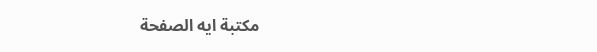مكتبة ايه الصفحة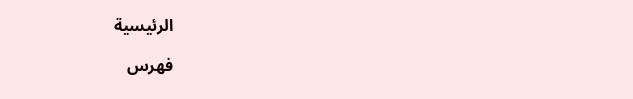الرئيسية

فهرس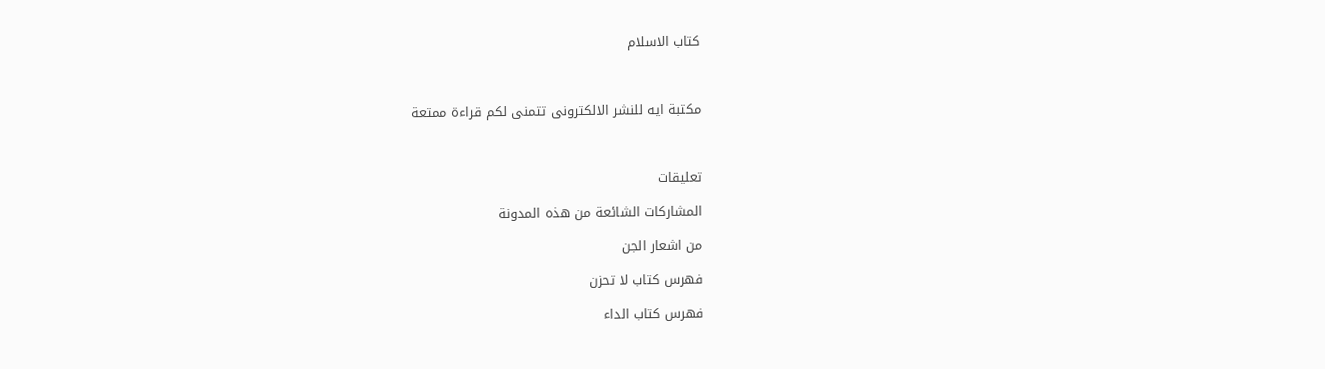كتاب الاسلام



مكتبة ايه للنشر الالكترونى تتمنى لكم قراءة ممتعة



تعليقات

المشاركات الشائعة من هذه المدونة

من اشعار الجن

فهرس كتاب لا تحزن

فهرس كتاب الداء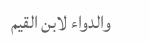والدواء لابن القيم